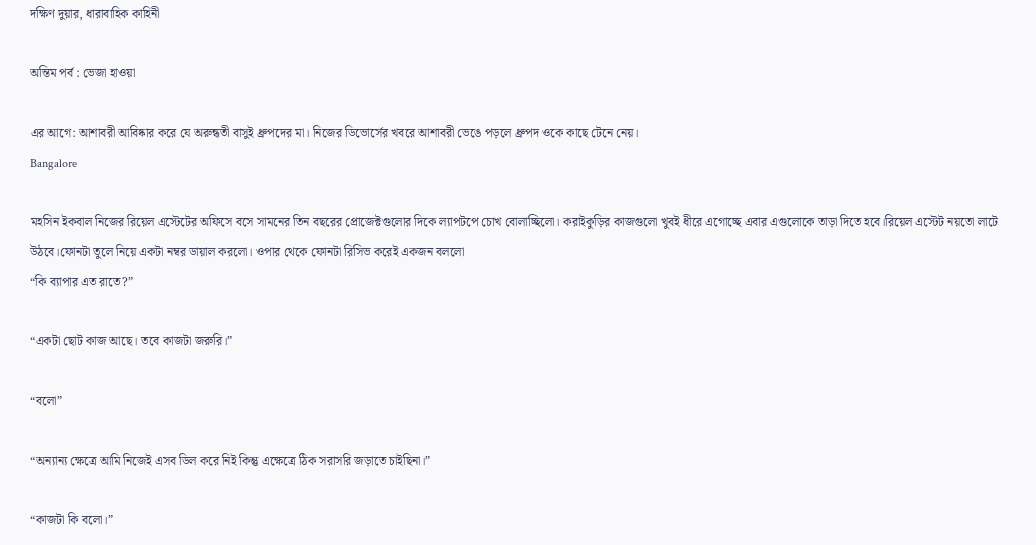দক্ষিণ দুয়ার, ধারাবাহিক কাহিনী

অন্তিম পর্ব : ভেজা হাওয়া

এর আগে: আশাবরী আবিষ্কার করে যে অরুন্ধতী বাসুই ধ্রুপদের মা। নিজের ডিভোর্সের খবরে আশাবরী ভেঙে পড়লে ধ্রুপদ ওকে কাছে টেনে নেয়।
Bangalore

মহসিন ইকবাল নিজের রিয়েল এস্টেটের অফিসে বসে সামনের তিন বছরের প্রোজেক্টগুলোর দিকে ল্যাপটপে চোখ বোলাচ্ছিলো। করাইকুড়ির কাজগুলো খুবই ধীরে এগোচ্ছে এবার এগুলোকে তাড়া দিতে হবে।রিয়েল এস্টেট নয়তো লাটে উঠবে।ফোনটা তুলে নিয়ে একটা নম্বর ডায়াল করলো। ওপার থেকে ফোনটা রিসিভ করেই একজন বললো
“কি ব্যাপার এত রাতে?”

“একটা ছোট কাজ আছে। তবে কাজটা জরুরি।”

“বলো”

“অন্যান্য ক্ষেত্রে আমি নিজেই এসব ডিল করে নিই কিন্তু এক্ষেত্রে ঠিক সরাসরি জড়াতে চাইছিনা।”

“কাজটা কি বলো।”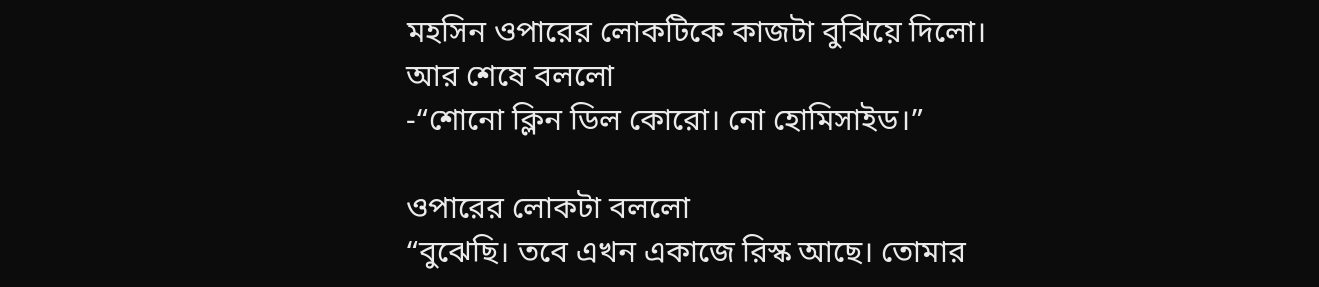মহসিন ওপারের লোকটিকে কাজটা বুঝিয়ে দিলো।
আর শেষে বললো
-“শোনো ক্লিন ডিল কোরো। নো হোমিসাইড।”

ওপারের লোকটা বললো
“বুঝেছি। তবে এখন একাজে রিস্ক আছে। তোমার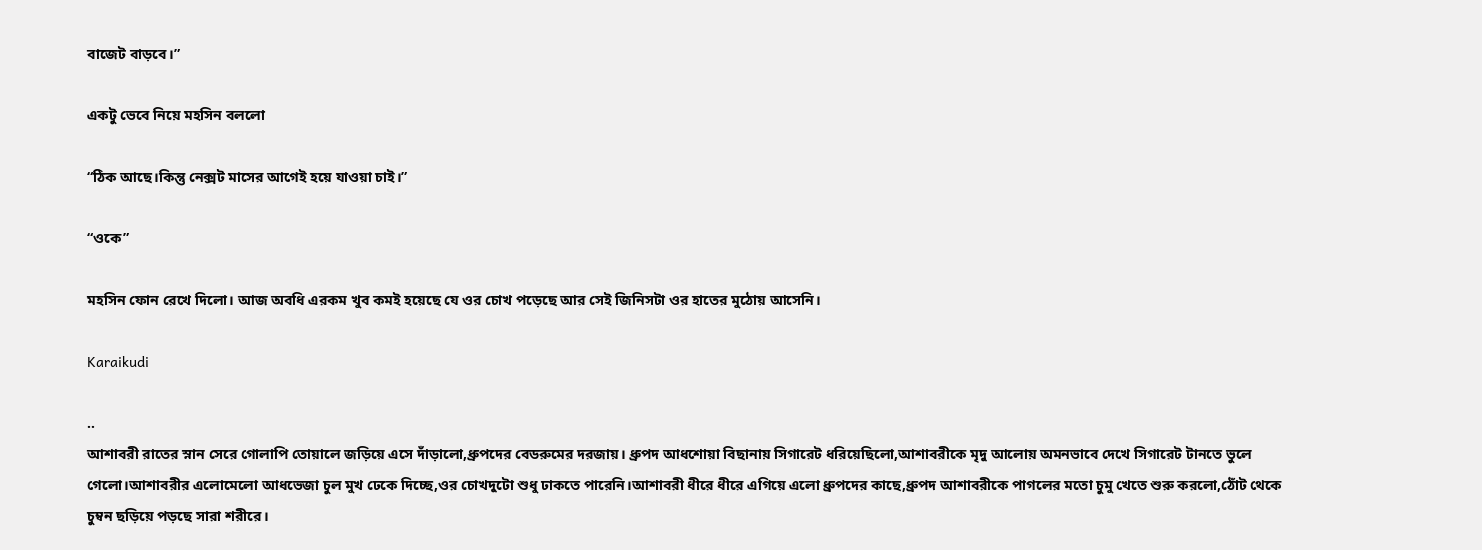বাজেট বাড়বে।”

একটু ভেবে নিয়ে মহসিন বললো

“ঠিক আছে।কিন্তু নেক্সট মাসের আগেই হয়ে যাওয়া চাই।”

“ওকে”

মহসিন ফোন রেখে দিলো। আজ অবধি এরকম খুব কমই হয়েছে যে ওর চোখ পড়েছে আর সেই জিনিসটা ওর হাতের মুঠোয় আসেনি।

Karaikudi

..
আশাবরী রাতের স্নান সেরে গোলাপি তোয়ালে জড়িয়ে এসে দাঁড়ালো,ধ্রুপদের বেডরুমের দরজায়। ধ্রুপদ আধশোয়া বিছানায় সিগারেট ধরিয়েছিলো,আশাবরীকে মৃদু আলোয় অমনভাবে দেখে সিগারেট টানতে ভুলে গেলো।আশাবরীর এলোমেলো আধভেজা চুল মুখ ঢেকে দিচ্ছে,ওর চোখদুটো শুধু ঢাকতে পারেনি।আশাবরী ধীরে ধীরে এগিয়ে এলো ধ্রুপদের কাছে,ধ্রুপদ আশাবরীকে পাগলের মতো চুমু খেতে শুরু করলো,ঠোঁট থেকে চুম্বন ছড়িয়ে পড়ছে সারা শরীরে।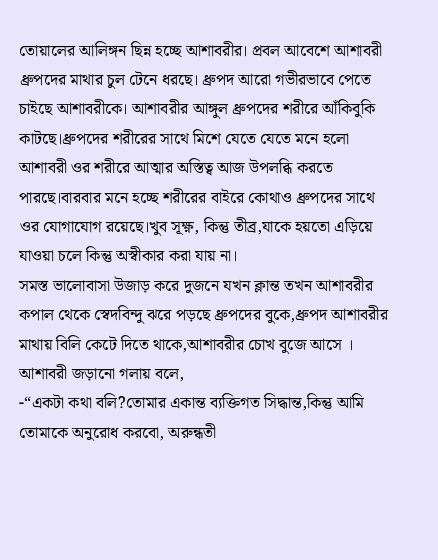তোয়ালের আলিঙ্গন ছিন্ন হচ্ছে আশাবরীর। প্রবল আবেশে আশাবরী ধ্রুপদের মাথার চুল টেনে ধরছে। ধ্রুপদ আরো গভীরভাবে পেতে চাইছে আশাবরীকে। আশাবরীর আঙ্গুল ধ্রুপদের শরীরে আঁকিবুকি কাটছে।ধ্রুপদের শরীরের সাথে মিশে যেতে যেতে মনে হলো আশাবরী ওর শরীরে আত্মার অস্তিত্ব আজ উপলব্ধি করতে পারছে।বারবার মনে হচ্ছে শরীরের বাইরে কোথাও ধ্রুপদের সাথে ওর যোগাযোগ রয়েছে।খুব সূক্ষ্ণ, কিন্তু তীব্র,যাকে হয়তো এড়িয়ে যাওয়া চলে কিন্তু অস্বীকার করা যায় না।
সমস্ত ভালোবাসা উজাড় করে দুজনে যখন ক্লান্ত তখন আশাবরীর কপাল থেকে স্বেদবিন্দু ঝরে পড়ছে ধ্রুপদের বুকে,ধ্রুপদ আশাবরীর মাথায় বিলি কেটে দিতে থাকে,আশাবরীর চোখ বুজে আসে ।
আশাবরী জড়ানো গলায় বলে,
-“একটা কথা বলি?তোমার একান্ত ব্যক্তিগত সিদ্ধান্ত,কিন্তু আমি তোমাকে অনুরোধ করবো, অরুন্ধতী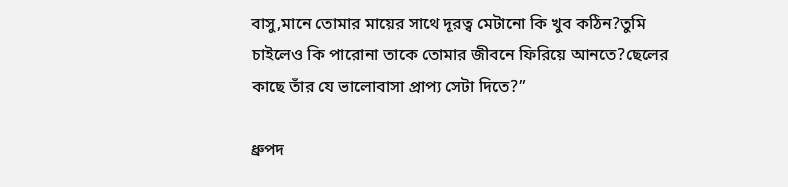বাসু,মানে তোমার মায়ের সাথে দূরত্ব মেটানো কি খুব কঠিন?তুমি চাইলেও কি পারোনা তাকে তোমার জীবনে ফিরিয়ে আনতে?ছেলের কাছে তাঁর যে ভালোবাসা প্রাপ্য সেটা দিতে?”

ধ্রুপদ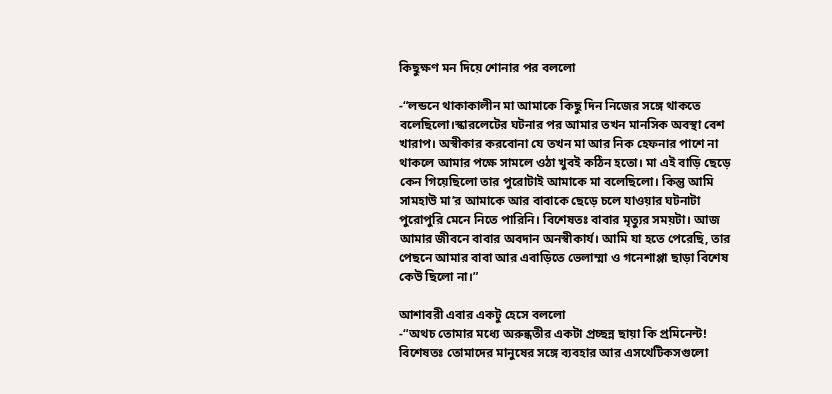কিছুক্ষণ মন দিয়ে শোনার পর বললো

-“লন্ডনে থাকাকালীন মা আমাকে কিছু দিন নিজের সঙ্গে থাকতে বলেছিলো।স্কারলেটের ঘটনার পর আমার তখন মানসিক অবস্থা বেশ খারাপ। অস্বীকার করবোনা যে তখন মা আর নিক হেফনার পাশে না থাকলে আমার পক্ষে সামলে ওঠা খুবই কঠিন হতো। মা এই বাড়ি ছেড়ে কেন গিয়েছিলো তার পুরোটাই আমাকে মা বলেছিলো। কিন্তু আমি সামহাউ মা’র আমাকে আর বাবাকে ছেড়ে চলে যাওয়ার ঘটনাটা পুরোপুরি মেনে নিতে পারিনি। বিশেষতঃ বাবার মৃত্যুর সময়টা। আজ আমার জীবনে বাবার অবদান অনস্বীকার্য। আমি যা হতে পেরেছি, তার পেছনে আমার বাবা আর এবাড়িতে ভেলাম্মা ও গনেশাপ্পা ছাড়া বিশেষ কেউ ছিলো না।”

আশাবরী এবার একটু হেসে বললো
-“অথচ তোমার মধ্যে অরুন্ধতীর একটা প্রচ্ছন্ন ছায়া কি প্রমিনেন্ট! বিশেষতঃ তোমাদের মানুষের সঙ্গে ব্যবহার আর এসথেটিকসগুলো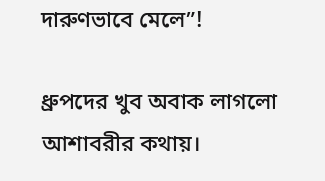দারুণভাবে মেলে”!

ধ্রুপদের খুব অবাক লাগলো আশাবরীর কথায়।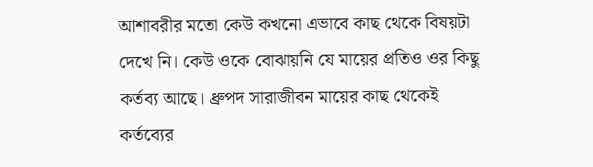আশাবরীর মতো কেউ কখনো এভাবে কাছ থেকে বিষয়টা দেখে নি। কেউ ওকে বোঝায়নি যে মায়ের প্রতিও ওর কিছু কর্তব্য আছে। ধ্রুপদ সারাজীবন মায়ের কাছ থেকেই কর্তব্যের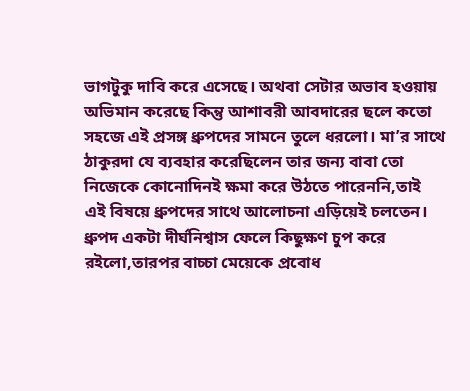ভাগটুকু দাবি করে এসেছে। অথবা সেটার অভাব হওয়ায় অভিমান করেছে কিন্তু আশাবরী আবদারের ছলে কতো সহজে এই প্রসঙ্গ ধ্রুপদের সামনে তুলে ধরলো। মা’র সাথে ঠাকুরদা যে ব্যবহার করেছিলেন তার জন্য বাবা তো নিজেকে কোনোদিনই ক্ষমা করে উঠতে পারেননি,তাই এই বিষয়ে ধ্রুপদের সাথে আলোচনা এড়িয়েই চলতেন। ধ্রুপদ একটা দীর্ঘনিশ্বাস ফেলে কিছুক্ষণ চুপ করে রইলো,তারপর বাচ্চা মেয়েকে প্রবোধ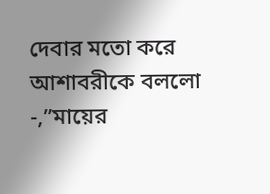দেবার মতো করে আশাবরীকে বললো
-,”মায়ের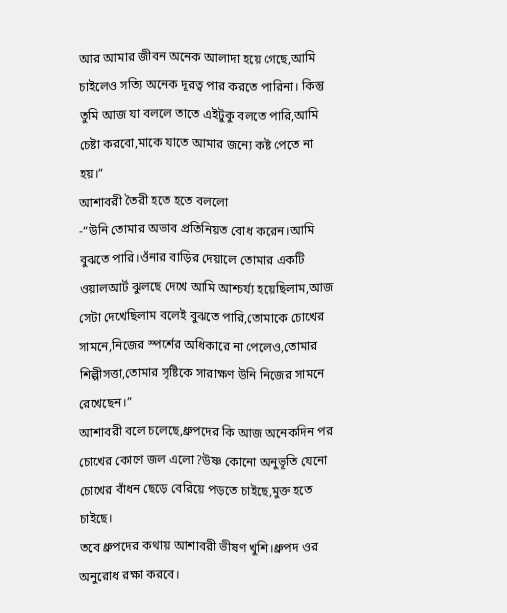আর আমার জীবন অনেক আলাদা হয়ে গেছে,আমি চাইলেও সত্যি অনেক দূরত্ব পার করতে পারিনা। কিন্তু তুমি আজ যা বললে তাতে এইটুকু বলতে পারি,আমি চেষ্টা করবো,মাকে যাতে আমার জন্যে কষ্ট পেতে না হয়।”
আশাবরী তৈরী হতে হতে বললো
-“উনি তোমার অভাব প্রতিনিয়ত বোধ করেন।আমি বুঝতে পারি।ওঁনার বাড়ির দেয়ালে তোমার একটি ওয়ালআর্ট ঝুলছে দেখে আমি আশ্চর্য্য হয়েছিলাম,আজ সেটা দেখেছিলাম বলেই বুঝতে পারি,তোমাকে চোখের সামনে,নিজের স্পর্শের অধিকারে না পেলেও,তোমার শিল্পীসত্তা,তোমার সৃষ্টিকে সারাক্ষণ উনি নিজের সামনে রেখেছেন।”
আশাবরী বলে চলেছে,ধ্রুপদের কি আজ অনেকদিন পর চোখের কোণে জল এলো?উষ্ণ কোনো অনুভূতি যেনো চোখের বাঁধন ছেড়ে বেরিয়ে পড়তে চাইছে,মুক্ত হতে চাইছে।
তবে ধ্রুপদের কথায় আশাবরী ভীষণ খুশি।ধ্রুপদ ওর অনুরোধ রক্ষা করবে।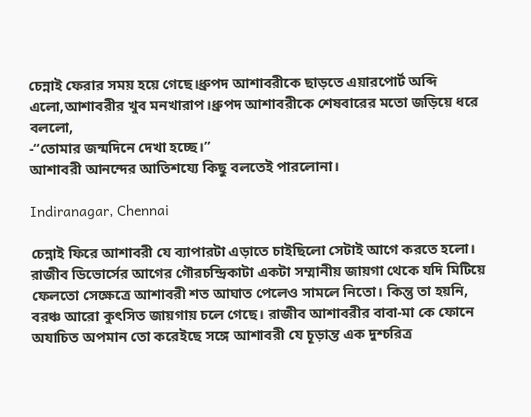চেন্নাই ফেরার সময় হয়ে গেছে।ধ্রুপদ আশাবরীকে ছাড়তে এয়ারপোর্ট অব্দি এলো,আশাবরীর খুব মনখারাপ।ধ্রুপদ আশাবরীকে শেষবারের মতো জড়িয়ে ধরে বললো,
-“তোমার জন্মদিনে দেখা হচ্ছে।”
আশাবরী আনন্দের আতিশয্যে কিছু বলতেই পারলোনা।

Indiranagar, Chennai

চেন্নাই ফিরে আশাবরী যে ব্যাপারটা এড়াতে চাইছিলো সেটাই আগে করতে হলো। রাজীব ডিভোর্সের আগের গৌরচন্দ্রিকাটা একটা সম্মানীয় জায়গা থেকে যদি মিটিয়ে ফেলতো সেক্ষেত্রে আশাবরী শত আঘাত পেলেও সামলে নিতো। কিন্তু তা হয়নি, বরঞ্চ আরো কুৎসিত জায়গায় চলে গেছে। রাজীব আশাবরীর বাবা-মা কে ফোনে অযাচিত অপমান তো করেইছে সঙ্গে আশাবরী যে চূড়ান্ত এক দুশ্চরিত্র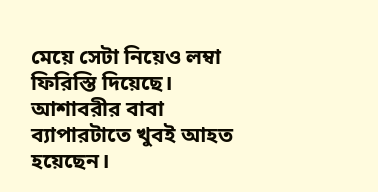মেয়ে সেটা নিয়েও লম্বা ফিরিস্তি দিয়েছে। আশাবরীর বাবা ব্যাপারটাতে খুবই আহত হয়েছেন।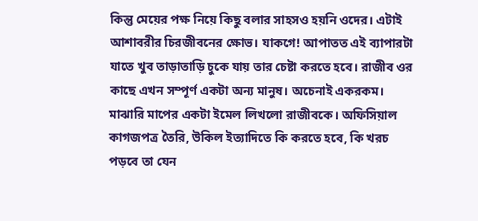কিন্তু মেয়ের পক্ষ নিয়ে কিছু বলার সাহসও হয়নি ওদের। এটাই আশাবরীর চিরজীবনের ক্ষোভ। যাকগে! আপাতত এই ব্যাপারটা যাতে খুব তাড়াতাড়ি চুকে যায় তার চেষ্টা করতে হবে। রাজীব ওর কাছে এখন সম্পূর্ণ একটা অন্য মানুষ। অচেনাই একরকম। মাঝারি মাপের একটা ইমেল লিখলো রাজীবকে। অফিসিয়াল কাগজপত্র তৈরি, উকিল ইত্যাদিতে কি করতে হবে, কি খরচ পড়বে তা যেন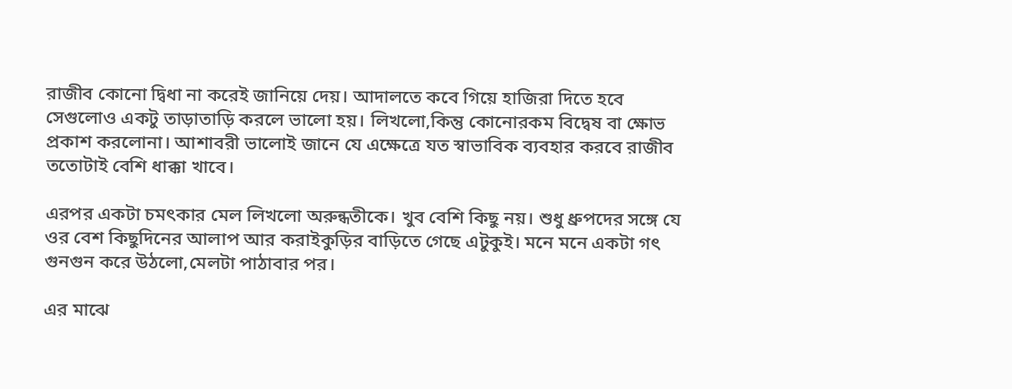রাজীব কোনো দ্বিধা না করেই জানিয়ে দেয়। আদালতে কবে গিয়ে হাজিরা দিতে হবে সেগুলোও একটু তাড়াতাড়ি করলে ভালো হয়। লিখলো,কিন্তু কোনোরকম বিদ্বেষ বা ক্ষোভ প্রকাশ করলোনা। আশাবরী ভালোই জানে যে এক্ষেত্রে যত স্বাভাবিক ব্যবহার করবে রাজীব ততোটাই বেশি ধাক্কা খাবে।

এরপর একটা চমৎকার মেল লিখলো অরুন্ধতীকে। খুব বেশি কিছু নয়। শুধু ধ্রুপদের সঙ্গে যে ওর বেশ কিছুদিনের আলাপ আর করাইকুড়ির বাড়িতে গেছে এটুকুই। মনে মনে একটা গৎ গুনগুন করে উঠলো,মেলটা পাঠাবার পর।

এর মাঝে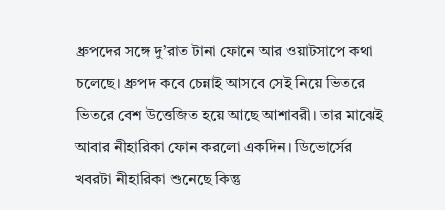ধ্রুপদের সঙ্গে দু’রাত টানা ফোনে আর ওয়াটসাপে কথা চলেছে। ধ্রুপদ কবে চেন্নাই আসবে সেই নিয়ে ভিতরে ভিতরে বেশ উত্তেজিত হয়ে আছে আশাবরী। তার মাঝেই আবার নীহারিকা ফোন করলো একদিন। ডিভোর্সের খবরটা নীহারিকা শুনেছে কিন্তু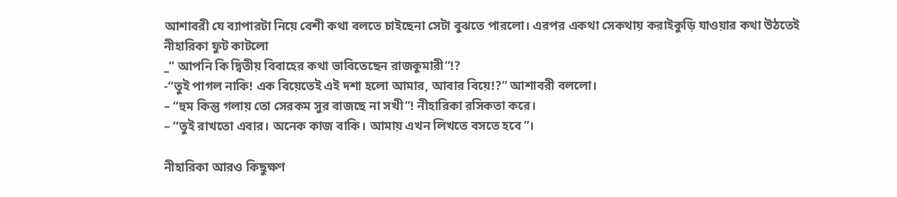আশাবরী যে ব্যাপারটা নিয়ে বেশী কথা বলতে চাইছেনা সেটা বুঝতে পারলো। এরপর একথা সেকথায় করাইকুড়ি যাওয়ার কথা উঠতেই নীহারিকা ফুট কাটলো
_” আপনি কি দ্বিতীয় বিবাহের কথা ভাবিতেছেন রাজকুমারী”!?
-“তুই পাগল নাকি! এক বিয়েতেই এই দশা হলো আমার, আবার বিয়ে!?” আশাবরী বললো।
– “হুম কিন্তু গলায় তো সেরকম সুর বাজছে না সখী”! নীহারিকা রসিকতা করে।
– “তুই রাখতো এবার। অনেক কাজ বাকি। আমায় এখন লিখতে বসতে হবে”।

নীহারিকা আরও কিছুক্ষণ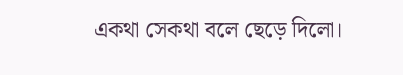একথা সেকথা বলে ছেড়ে দিলো।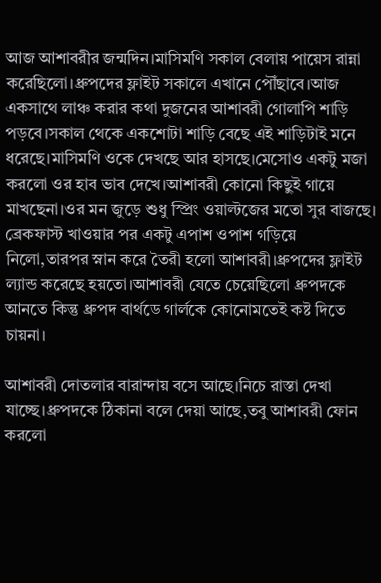আজ আশাবরীর জন্মদিন।মাসিমণি সকাল বেলায় পায়েস রান্না করেছিলো।ধ্রুপদের ফ্লাইট সকালে এখানে পৌঁছাবে।আজ একসাথে লাঞ্চ করার কথা দুজনের আশাবরী গোলাপি শাড়ি পড়বে।সকাল থেকে একশোটা শাড়ি বেছে এই শাড়িটাই মনে ধরেছে।মাসিমণি ওকে দেখছে আর হাসছে।মেসোও একটু মজা করলো ওর হাব ভাব দেখে।আশাবরী কোনো কিছুই গায়ে মাখছেনা।ওর মন জুড়ে শুধু স্প্রিং ওয়াল্টজের মতো সুর বাজছে।
ব্রেকফাস্ট খাওয়ার পর একটু এপাশ ওপাশ গড়িয়ে নিলো,তারপর স্নান করে তৈরী হলো আশাবরী।ধ্রুপদের ফ্লাইট ল্যান্ড করেছে হয়তো।আশাবরী যেতে চেয়েছিলো ধ্রুপদকে আনতে কিন্তু ধ্রুপদ বার্থডে গার্লকে কোনোমতেই কষ্ট দিতে চায়না।

আশাবরী দোতলার বারান্দায় বসে আছে।নিচে রাস্তা দেখা যাচ্ছে।ধ্রুপদকে ঠিকানা বলে দেয়া আছে,তবু আশাবরী ফোন করলো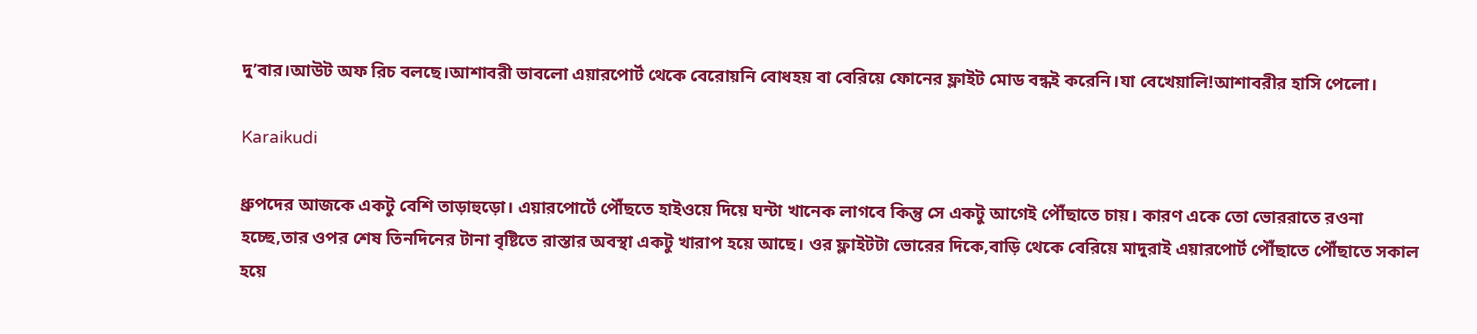দু’বার।আউট অফ রিচ বলছে।আশাবরী ভাবলো এয়ারপোর্ট থেকে বেরোয়নি বোধহয় বা বেরিয়ে ফোনের ফ্লাইট মোড বন্ধই করেনি।যা বেখেয়ালি!আশাবরীর হাসি পেলো।

Karaikudi

ধ্রুপদের আজকে একটু বেশি তাড়াহুড়ো। এয়ারপোর্টে পৌঁছতে হাইওয়ে দিয়ে ঘন্টা খানেক লাগবে কিন্তু সে একটু আগেই পৌঁছাতে চায়। কারণ একে তো ভোররাতে রওনা হচ্ছে,তার ওপর শেষ তিনদিনের টানা বৃষ্টিতে রাস্তার অবস্থা একটু খারাপ হয়ে আছে। ওর ফ্লাইটটা ভোরের দিকে,বাড়ি থেকে বেরিয়ে মাদুরাই এয়ারপোর্ট পৌঁছাতে পৌঁছাতে সকাল হয়ে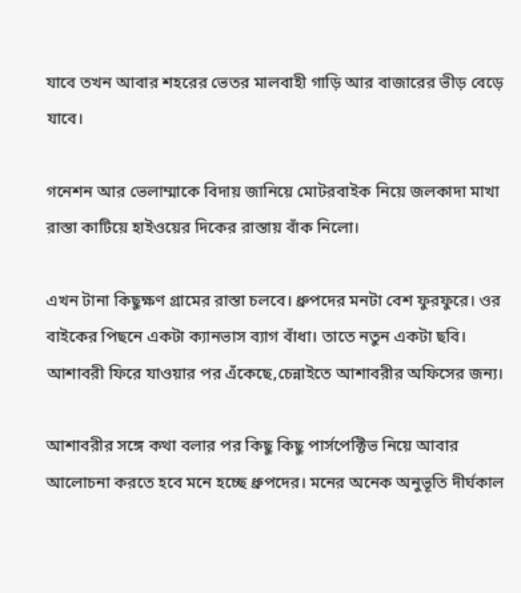যাবে তখন আবার শহরের ভেতর মালবাহী গাড়ি আর বাজারের ভীড় বেড়ে যাবে।

গনেশন আর ভেলাম্মাকে বিদায় জানিয়ে মোটরবাইক নিয়ে জলকাদা মাখা রাস্তা কাটিয়ে হাইওয়ের দিকের রাস্তায় বাঁক নিলো।

এখন টানা কিছুক্ষণ গ্রামের রাস্তা চলবে। ধ্রুপদের মনটা বেশ ফুরফুরে। ওর বাইকের পিছনে একটা ক্যানভাস ব্যাগ বাঁধা। তাতে নতুন একটা ছবি। আশাবরী ফিরে যাওয়ার পর এঁকেছে,চেন্নাইতে আশাবরীর অফিসের জন্য।

আশাবরীর সঙ্গে কথা বলার পর কিছু কিছু পার্সপেক্টিভ নিয়ে আবার আলোচনা করতে হবে মনে হচ্ছে ধ্রুপদের। মনের অনেক অনুভূতি দীর্ঘকাল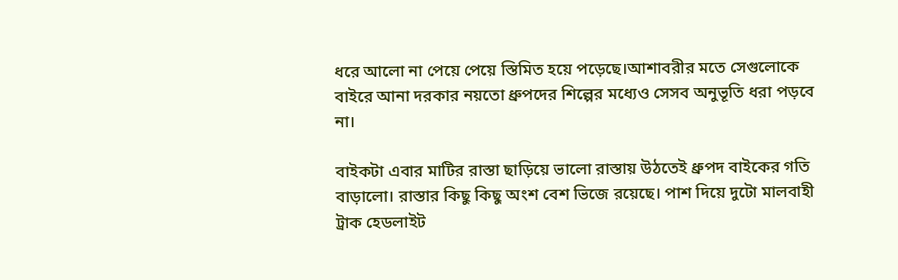ধরে আলো না পেয়ে পেয়ে স্তিমিত হয়ে পড়েছে।আশাবরীর মতে সেগুলোকে বাইরে আনা দরকার নয়তো ধ্রুপদের শিল্পের মধ্যেও সেসব অনুভূতি ধরা পড়বে না।

বাইকটা এবার মাটির রাস্তা ছাড়িয়ে ভালো রাস্তায় উঠতেই ধ্রুপদ বাইকের গতি বাড়ালো। রাস্তার কিছু কিছু অংশ বেশ ভিজে রয়েছে। পাশ দিয়ে দুটো মালবাহী ট্রাক হেডলাইট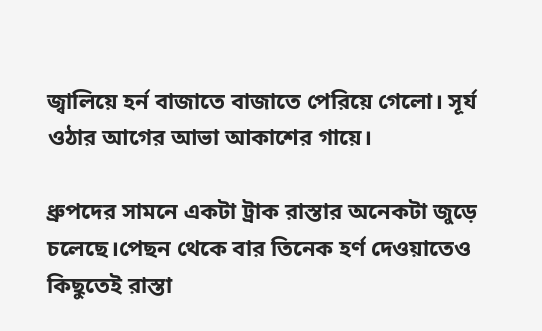জ্বালিয়ে হর্ন বাজাতে বাজাতে পেরিয়ে গেলো। সূর্য ওঠার আগের আভা আকাশের গায়ে।

ধ্রুপদের সামনে একটা ট্রাক রাস্তার অনেকটা জুড়ে চলেছে।পেছন থেকে বার তিনেক হর্ণ দেওয়াতেও কিছুতেই রাস্তা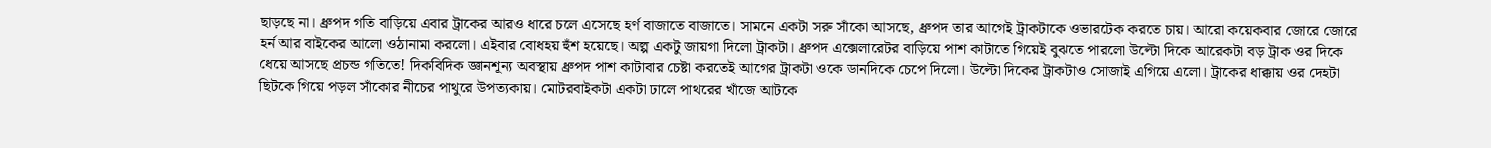ছাড়ছে না। ধ্রুপদ গতি বাড়িয়ে এবার ট্রাকের আরও ধারে চলে এসেছে হর্ণ বাজাতে বাজাতে। সামনে একটা সরু সাঁকো আসছে, ধ্রুপদ তার আগেই ট্রাকটাকে ওভারটেক করতে চায়। আরো কয়েকবার জোরে জোরে হর্ন আর বাইকের আলো ওঠানামা করলো। এইবার বোধহয় হুঁশ হয়েছে। অল্প একটু জায়গা দিলো ট্রাকটা। ধ্রুপদ এক্সেলারেটর বাড়িয়ে পাশ কাটাতে গিয়েই বুঝতে পারলো উল্টো দিকে আরেকটা বড় ট্রাক ওর দিকে ধেয়ে আসছে প্রচন্ড গতিতে! দিকবিদিক জ্ঞানশূন্য অবস্থায় ধ্রুপদ পাশ কাটাবার চেষ্টা করতেই আগের ট্রাকটা ওকে ডানদিকে চেপে দিলো। উল্টো দিকের ট্রাকটাও সোজাই এগিয়ে এলো। ট্রাকের ধাক্কায় ওর দেহটা ছিটকে গিয়ে পড়ল সাঁকোর নীচের পাথুরে উপত্যকায়। মোটরবাইকটা একটা ঢালে পাথরের খাঁজে আটকে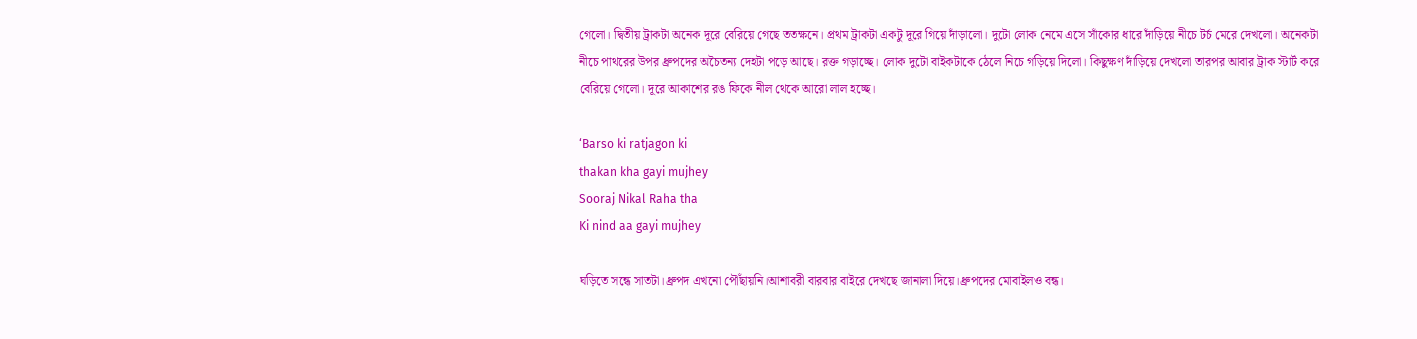গেলো। দ্বিতীয় ট্রাকটা অনেক দূরে বেরিয়ে গেছে ততক্ষনে। প্রথম ট্রাকটা একটু দূরে গিয়ে দাঁড়ালো। দুটো লোক নেমে এসে সাঁকোর ধারে দাঁড়িয়ে নীচে টর্চ মেরে দেখলো। অনেকটা নীচে পাথরের উপর ধ্রুপদের অচৈতন্য দেহটা পড়ে আছে। রক্ত গড়াচ্ছে। লোক দুটো বাইকটাকে ঠেলে নিচে গড়িয়ে দিলো। কিছুক্ষণ দাঁড়িয়ে দেখলো তারপর আবার ট্রাক স্টার্ট করে বেরিয়ে গেলো। দূরে আকাশের রঙ ফিকে নীল থেকে আরো লাল হচ্ছে।

‘Barso ki ratjagon ki
thakan kha gayi mujhey
Sooraj Nikal Raha tha
Ki nind aa gayi mujhey

ঘড়িতে সন্ধে সাতটা।ধ্রুপদ এখনো পৌঁছায়নি।আশাবরী বারবার বাইরে দেখছে জানালা দিয়ে।ধ্রুপদের মোবাইলও বন্ধ।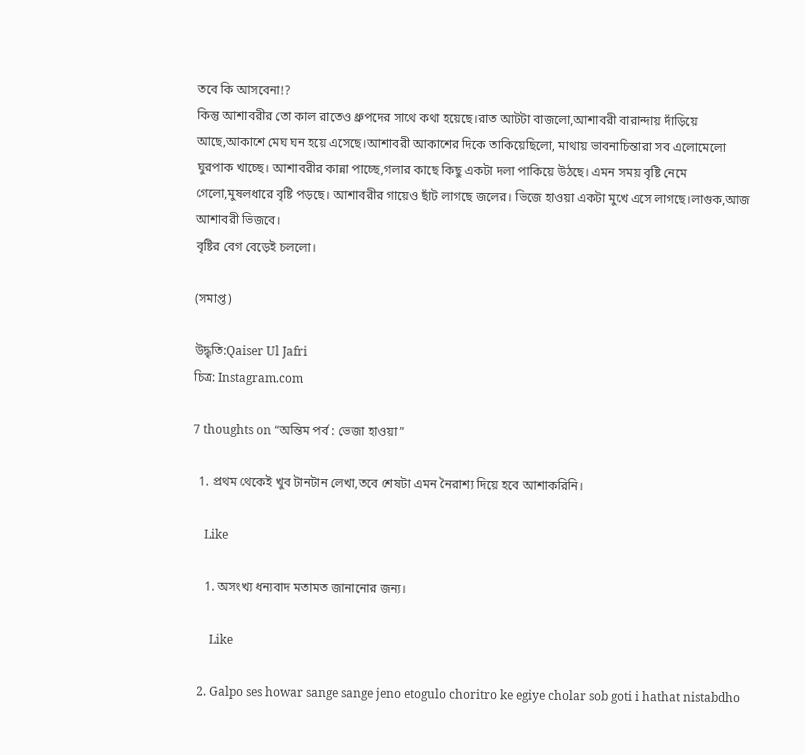তবে কি আসবেনা!?
কিন্তু আশাবরীর তো কাল রাতেও ধ্রুপদের সাথে কথা হয়েছে।রাত আটটা বাজলো,আশাবরী বারান্দায় দাঁড়িয়ে আছে,আকাশে মেঘ ঘন হয়ে এসেছে।আশাবরী আকাশের দিকে তাকিয়েছিলো, মাথায় ভাবনাচিন্তারা সব এলোমেলো ঘুরপাক খাচ্ছে। আশাবরীর কান্না পাচ্ছে,গলার কাছে কিছু একটা দলা পাকিয়ে উঠছে। এমন সময় বৃষ্টি নেমে গেলো,মুষলধারে বৃষ্টি পড়ছে। আশাবরীর গায়েও ছাঁট লাগছে জলের। ভিজে হাওয়া একটা মুখে এসে লাগছে।লাগুক,আজ আশাবরী ভিজবে।
বৃষ্টির বেগ বেড়েই চললো।

(সমাপ্ত)

উদ্ধৃতি:Qaiser Ul Jafri
চিত্র: Instagram.com

7 thoughts on “অন্তিম পর্ব : ভেজা হাওয়া”

  1. প্রথম থেকেই খুব টানটান লেখা,তবে শেষটা এমন নৈরাশ্য দিয়ে হবে আশাকরিনি।

    Like

    1. অসংখ্য ধন্যবাদ মতামত জানানোর জন্য।

      Like

  2. Galpo ses howar sange sange jeno etogulo choritro ke egiye cholar sob goti i hathat nistabdho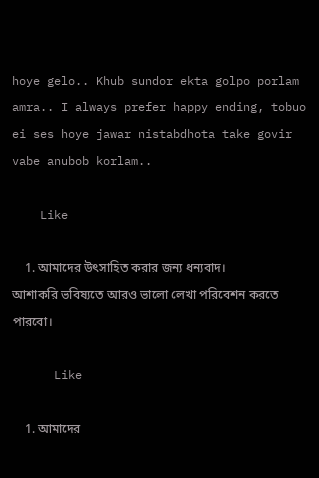hoye gelo.. Khub sundor ekta golpo porlam amra.. I always prefer happy ending, tobuo ei ses hoye jawar nistabdhota take govir vabe anubob korlam..

    Like

    1. আমাদের উৎসাহিত করার জন্য ধন্যবাদ। আশাকরি ভবিষ্যতে আরও ভালো লেখা পরিবেশন করতে পারবো।

      Like

    1. আমাদের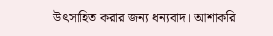উৎসাহিত করার জন্য ধন্যবাদ। আশাকরি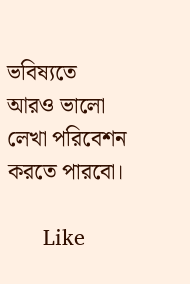ভবিষ্যতে আরও ভালো লেখা পরিবেশন করতে পারবো।

      Like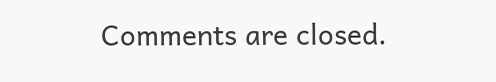Comments are closed.